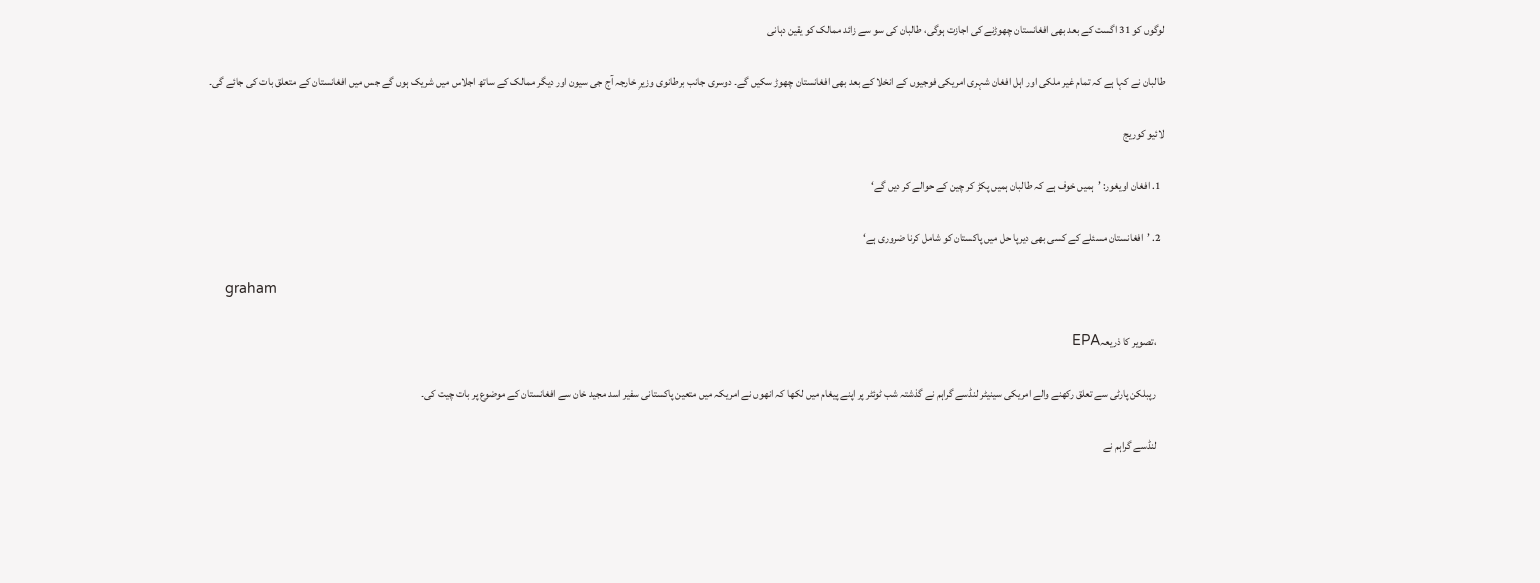لوگوں کو 31 اگست کے بعد بھی افغانستان چھوڑنے کی اجازت ہوگی، طالبان کی سو سے زائد ممالک کو یقین دہانی

طالبان نے کہا ہے کہ تمام غیر ملکی اور اہل افغان شہری امریکی فوجیوں کے انخلا کے بعد بھی افغانستان چھوڑ سکیں گے۔ دوسری جانب برطانوی وزیرِ خارجہ آج جی سیون اور دیگر ممالک کے ساتھ اجلاس میں شریک ہوں گے جس میں افغانستان کے متعلق بات کی جائے گی۔

لائیو کوریج

  1. افغان اویغور: ’ہمیں خوف ہے کہ طالبان ہمیں پکڑ کر چین کے حوالے کر دیں گے‘

  2. ’افغانستان مسئلے کے کسی بھی دیرپا حل میں پاکستان کو شامل کرنا ضروری ہے‘

    graham

    ،تصویر کا ذریعہEPA

    رپبلکن پارٹی سے تعلق رکھنے والے امریکی سینیٹر لنڈسے گراہم نے گذشتہ شب ٹوئٹر پر اپنے پیغام میں لکھا کہ انھوں نے امریکہ میں متعین پاکستانی سفیر اسد مجید خان سے افغانستان کے موضوع پر بات چیت کی۔

    لنڈسے گراہم نے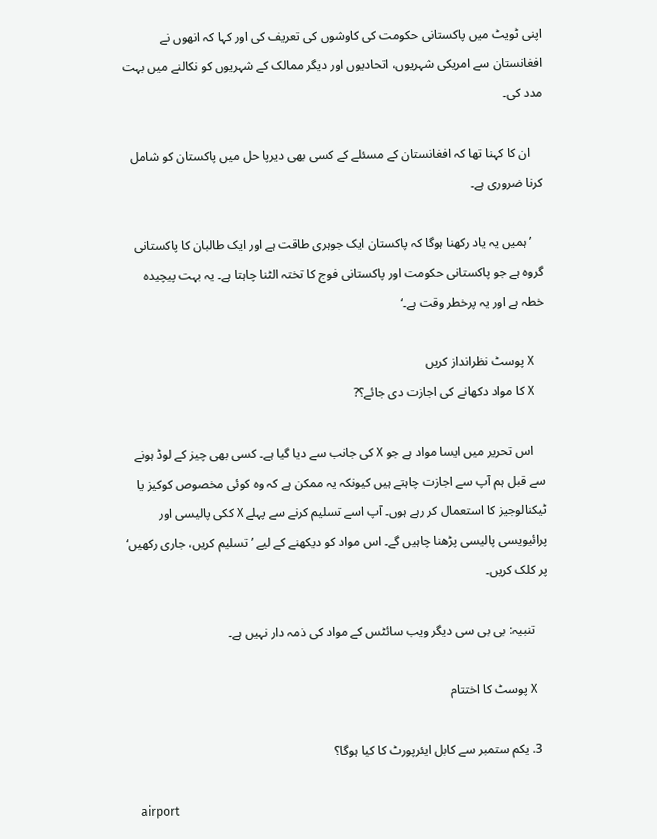اپنی ٹویٹ میں پاکستانی حکومت کی کاوشوں کی تعریف کی اور کہا کہ انھوں نے افغانستان سے امریکی شہریوں، اتحادیوں اور دیگر ممالک کے شہریوں کو نکالنے میں بہت مدد کی۔

    ان کا کہنا تھا کہ افغانستان کے مسئلے کے کسی بھی دیرپا حل میں پاکستان کو شامل کرنا ضروری ہے۔

    ’ہمیں یہ یاد رکھنا ہوگا کہ پاکستان ایک جوہری طاقت ہے اور ایک طالبان کا پاکستانی گروہ ہے جو پاکستانی حکومت اور پاکستانی فوج کا تختہ الٹنا چاہتا ہے۔ یہ بہت پیچیدہ خطہ ہے اور یہ پرخطر وقت ہے۔‘

    X پوسٹ نظرانداز کریں
    X کا مواد دکھانے کی اجازت دی جائے؟?

    اس تحریر میں ایسا مواد ہے جو X کی جانب سے دیا گیا ہے۔ کسی بھی چیز کے لوڈ ہونے سے قبل ہم آپ سے اجازت چاہتے ہیں کیونکہ یہ ممکن ہے کہ وہ کوئی مخصوص کوکیز یا ٹیکنالوجیز کا استعمال کر رہے ہوں۔ آپ اسے تسلیم کرنے سے پہلے X ککی پالیسی اور پرائیویسی پالیسی پڑھنا چاہیں گے۔ اس مواد کو دیکھنے کے لیے ’تسلیم کریں، جاری رکھیں‘ پر کلک کریں۔

    تنبیہ: بی بی سی دیگر ویب سائٹس کے مواد کی ذمہ دار نہیں ہے۔

    X پوسٹ کا اختتام

  3. یکم ستمبر سے کابل ایئرپورٹ کا کیا ہوگا؟

    airport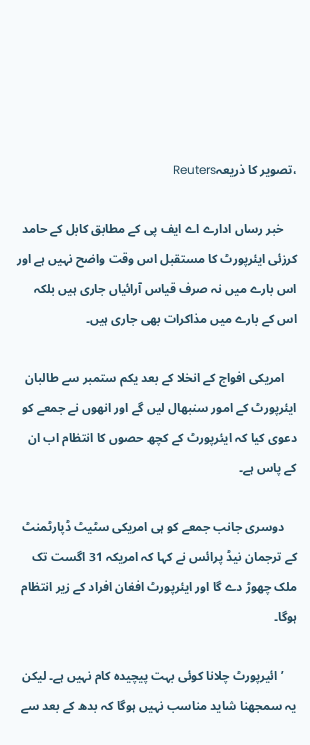،تصویر کا ذریعہReuters

    خبر رساں ادارے اے ایف پی کے مطابق کابل کے حامد کرزئی ایئرپورٹ کا مستقبل اس وقت واضح نہیں ہے اور اس بارے میں نہ صرف قیاس آرائیاں جاری ہیں بلکہ اس کے بارے میں مذاکرات بھی جاری ہیں۔

    امریکی افواج کے انخلا کے بعد یکم ستمبر سے طالبان ایئرپورٹ کے امور سنبھال لیں گے اور انھوں نے جمعے کو دعوی کیا کہ ایئرپورٹ کے کچھ حصوں کا انتظام اب ان کے پاس ہے۔

    دوسری جانب جمعے کو ہی امریکی سٹیٹ ڈپارٹمنٹ کے ترجمان نیڈ پرائس نے کہا کہ امریکہ 31 اگست تک ملک چھوڑ دے گا اور ایئرپورٹ افغان افراد کے زیر انتظام ہوگا۔

    ’ائیرپورٹ چلانا کوئی بہت پیچیدہ کام نہیں ہے۔ لیکن یہ سمجھنا شاید مناسب نہیں ہوگا کہ بدھ کے بعد سے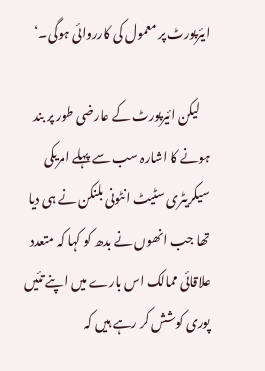ایئرپورٹ پر معمول کی کارروائی ہوگی۔‘

    لیکن ائیرپورٹ کے عارضی طور پر بند ہونے کا اشارہ سب سے پہلے امریکی سیکریٹری سٹیٹ انٹونی بلنکن نے ہی دیا تھا جب انھوں نے بدھ کو کہا کہ متعدد علاقائی ممالک اس بارے میں اپنے تئیں پوری کوشش کر رہے ہیں کہ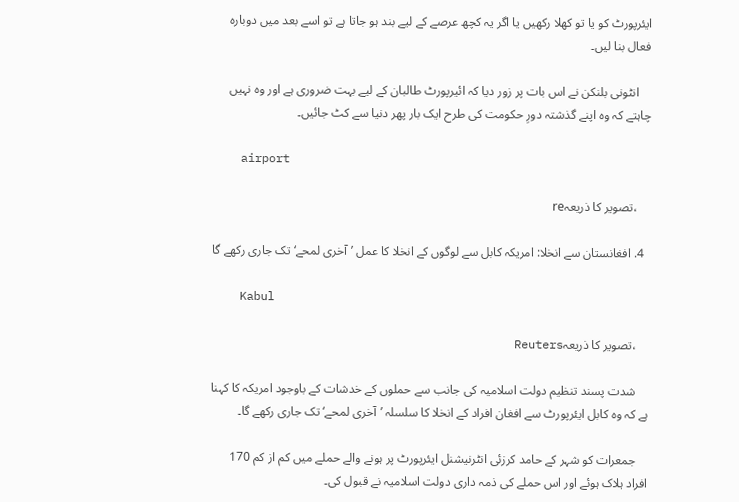ایئرپورٹ کو یا تو کھلا رکھیں یا اگر یہ کچھ عرصے کے لیے بند ہو جاتا ہے تو اسے بعد میں دوبارہ فعال بنا لیں۔

    انٹونی بلنکن نے اس بات پر زور دیا کہ ائیرپورٹ طالبان کے لیے بہت ضروری ہے اور وہ نہیں چاہتے کہ وہ اپنے گذشتہ دورِ حکومت کی طرح ایک بار پھر دنیا سے کٹ جائیں۔

    airport

    ،تصویر کا ذریعہre

  4. افغانستان سے انخلا: امریکہ کابل سے لوگوں کے انخلا کا عمل ’آخری لمحے‘ تک جاری رکھے گا

    Kabul

    ،تصویر کا ذریعہReuters

    شدت پسند تنظیم دولت اسلامیہ کی جانب سے حملوں کے خدشات کے باوجود امریکہ کا کہنا ہے کہ وہ کابل ایئرپورٹ سے افغان افراد کے انخلا کا سلسلہ ’آخری لمحے‘ تک جاری رکھے گا۔

    جمعرات کو شہر کے حامد کرزئی انٹرنیشنل ایئرپورٹ پر ہونے والے حملے میں کم از کم 170 افراد ہلاک ہوئے اور اس حملے کی ذمہ داری دولت اسلامیہ نے قبول کی۔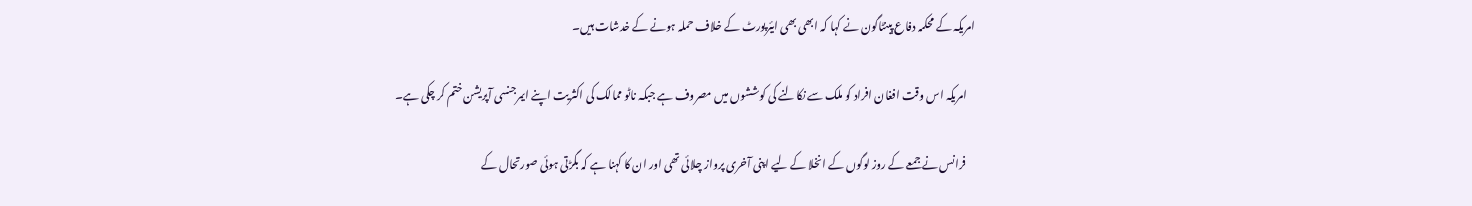امریکہ کے محکمہ دفاع پینٹاگون نے کہا کہ ابھی بھی ایئرپورٹ کے خلاف حملہ ہونے کے خدشات ہیں۔

    امریکہ اس وقت افغان افراد کو ملک سے نکالنے کی کوششوں میں مصروف ہے جبکہ ناٹو ممالک کی اکثریت اپنے ایمرجنسی آپریشن ختم کر چکی ہے۔

    فرانس نے جمعے کے روز لوگوں کے انخلا کے لیے اپنی آخری پرواز چلائی تھی اور ان کا کہنا ہے کہ بگڑتی ہوئی صورتحال کے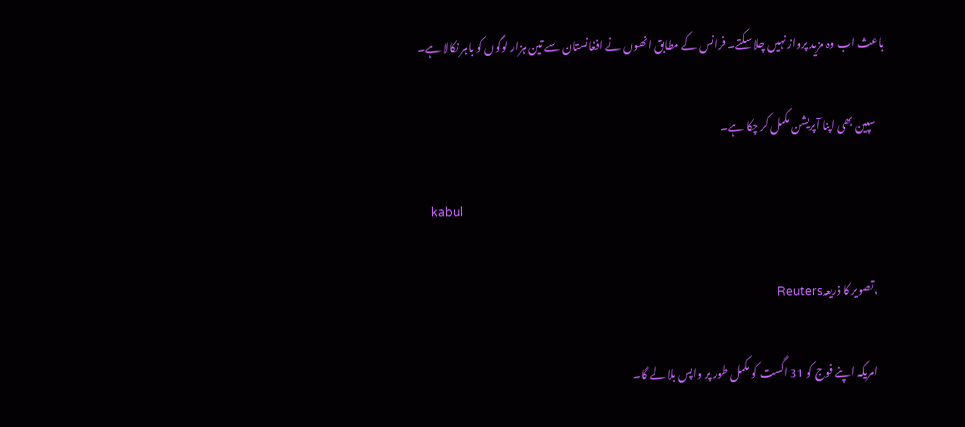باعث اب وہ مزید پرواز نہیں چلا سکتے۔ فرانس کے مطابق انھوں نے افغانستان سے تین ہزار لوگوں کو باہر نکالا ہے۔

    سپین بھی اپنا آپریشن مکمل کر چکا ہے۔

    kabul

    ،تصویر کا ذریعہReuters

    امریکہ اپنے فوج کو 31 اگست کو مکمل طور پر واپس بلا لے گا۔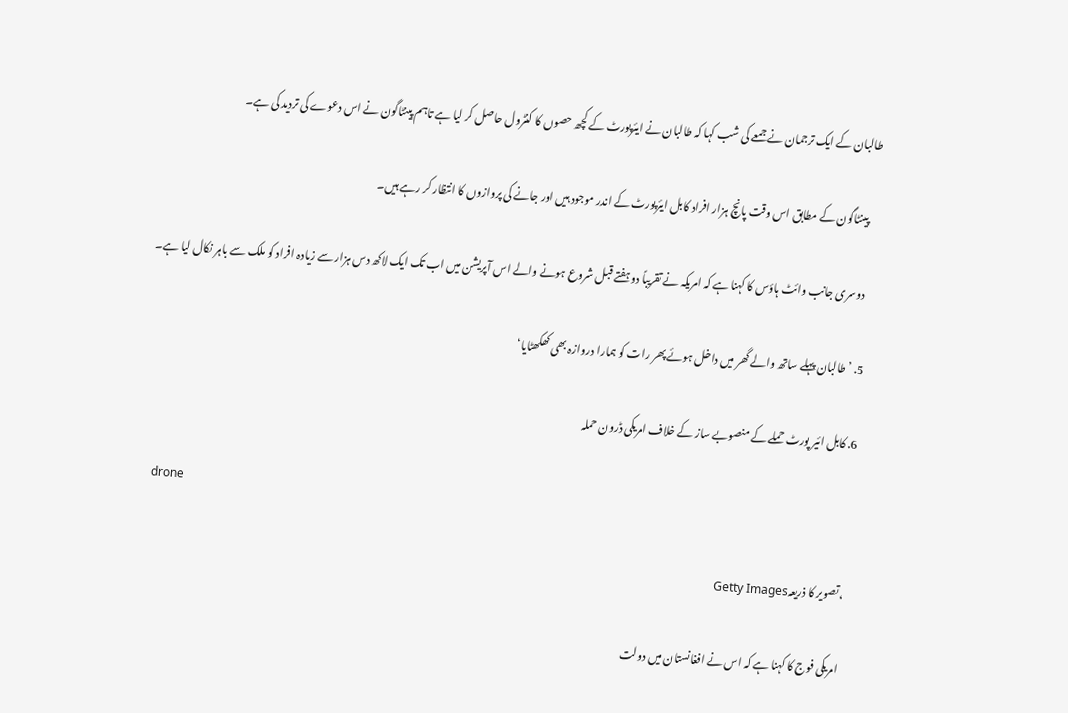طالبان کے ایک ترجمان نے جمعے کی شب کہا کہ طالبان نے ایئرپورٹ کے کچھ حصوں کا کنٹرول حاصل کر لیا ہے تاہم پینٹاگون نے اس دعوے کی تردید کی ہے۔

    پینٹاگون کے مطابق اس وقت پانچ ہزار افراد کابل ایئرپورٹ کے اندر موجود ہیں اور جانے کی پروازوں کا انتظار کر رہے ہیں۔

    دوسری جانب وائٹ ہاؤس کا کہنا ہے کہ امریکہ نے تقریباً دو ہفتے قبل شروع ہونے والے اس آپریشن میں اب تک ایک لاکھ دس ہزار سے زیادہ افراد کو ملک سے باہر نکال لیا ہے۔

  5. ’طالبان پہلے ساتھ والے گھر میں داخل ہوئے پھر رات کو ہمارا دروازہ بھی کھکھٹایا‘

  6. کابل ائیر پورٹ حملے کے منصوبے ساز کے خلاف امریکی ڈرون حملہ

    drone

    ،تصویر کا ذریعہGetty Images

    امریکی فوج کا کہنا ہے کہ اس نے افغانستان میں دولت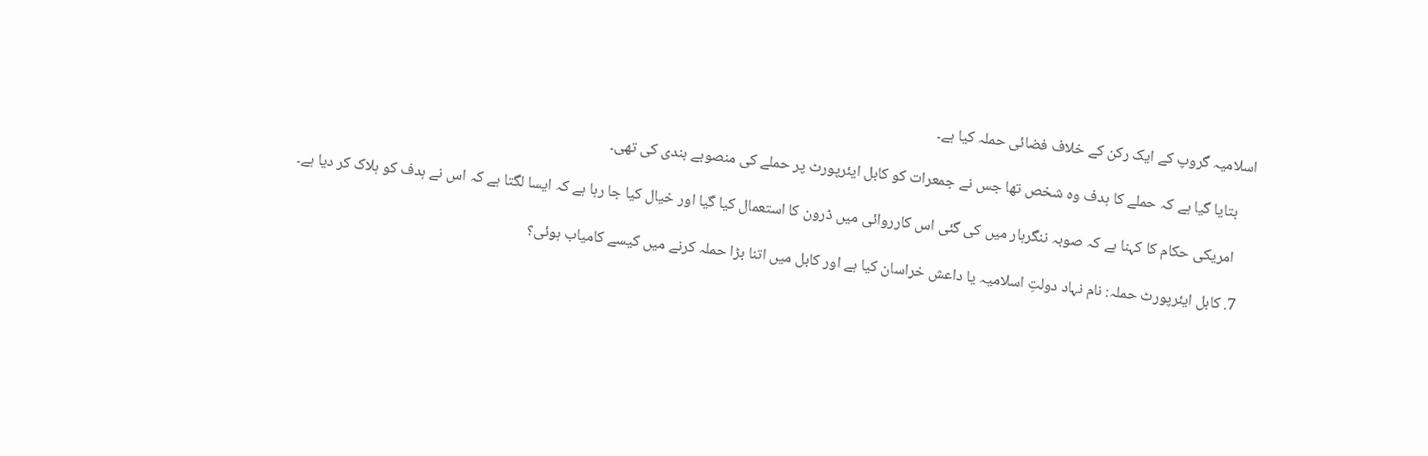اسلامیہ گروپ کے ایک رکن کے خلاف فضائی حملہ کیا ہے۔

    بتایا گیا ہے کہ حملے کا ہدف وہ شخص تھا جس نے جمعرات کو کابل ایئرپورٹ پر حملے کی منصوبے بندی کی تھی۔

    امریکی حکام کا کہنا ہے کہ صوبہ ننگرہار میں کی گئی اس کارروائی میں ڈرون کا استعمال کیا گیا اور خیال کیا جا رہا ہے کہ ایسا لگتا ہے کہ اس نے ہدف کو ہلاک کر دیا ہے۔

  7. کابل ایئرپورٹ حملہ: نام نہاد دولتِ اسلامیہ یا داعش خراسان کیا ہے اور کابل میں اتنا بڑا حملہ کرنے میں کیسے کامیاب ہوئی؟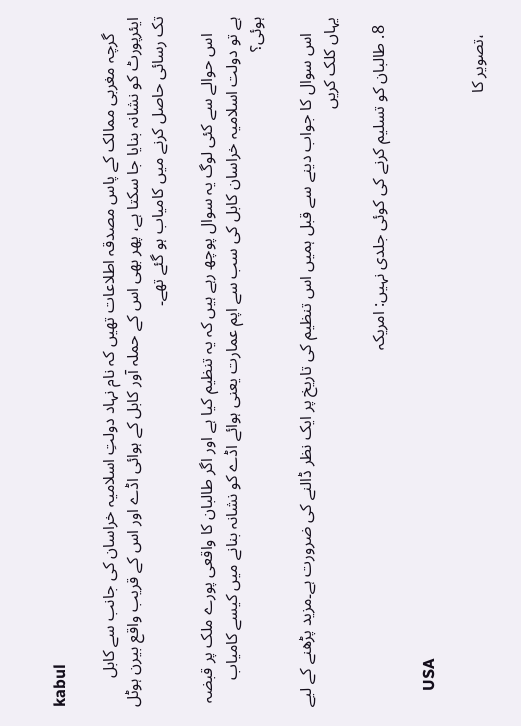kabul

    گرچہ مغربی ممالک کے پاس مصدقہ اطلاعات تھیں کہ نام نہاد دولتِ اسلامیہ خراسان کی جانب سے کابل ایئرپورٹ کو نشانہ بنایا جا سکتا ہے، پھر بھی اس کے حملہ آور کابل کے ہوائی اڈے اور اس کے قریب واقع بیرن ہوٹل تک رسائی حاصل کرنے میں کامیاب ہو گئے تھے۔

    اس حوالے سے کئی لوگ یہ سوال پوچھ رہے ہیں کہ یہ تنظیم کیا ہے اور اگر طالبان کا واقعی پورے ملک پر قبضہ ہے تو دولت اسلامیہ خراسان کابل کی سب سے اپم عمارت یعنی ہوائے اڈے کو نشانہ بنانے میں کیسے کامیاب ہوئی؟

    اس سوال کا جواب دینے سے قبل ہمیں اس تنظیم کی تاریخ پر ایک نظر ڈالنے کی ضرورت ہے۔مزید پڑھنے کے لیے یہاں کلک کریں

  8. طالبان کو تسلیم کرنے کی کوئی جلدی نہیں: امریکہ

    USA

    ،تصویر کا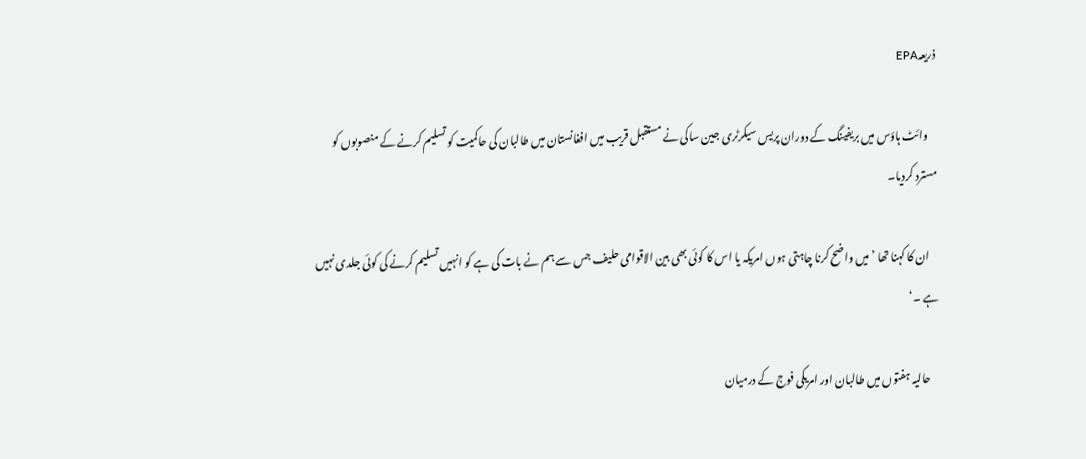ذریعہEPA

    وائٹ ہاؤس میں بریفینگ کے دوران پریس سیکرٹری جین ساکی نے مستقبل قریب میں افغانستان میں طالبان کی حاکمیت کو تسلیم کرنے کے منصوبوں کو مسترد کردیا۔

    ان کا کہنا تھا ’میں واضح کرنا چاہتی ہوں امریکہ یا اس کا کوئی بھی بین الاقوامی حلیف جس سے ہم نے بات کی ہے کو انہیں تسلیم کرنے کی کوئی جلدی نہیں ہے ۔‘

    حالیہ ہفتوں میں طالبان اور امریکی فوج کے درمیان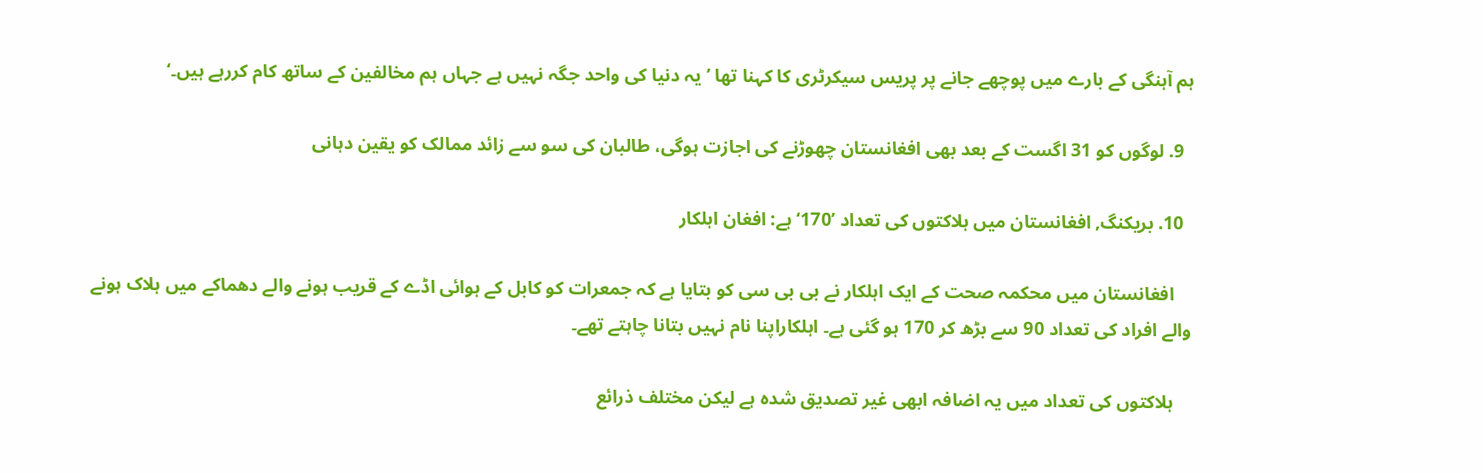ہم آہنگی کے بارے میں پوچھے جانے پر پریس سیکرٹری کا کہنا تھا ’یہ دنیا کی واحد جگہ نہیں ہے جہاں ہم مخالفین کے ساتھ کام کررہے ہیں۔‘

  9. لوگوں کو 31 اگست کے بعد بھی افغانستان چھوڑنے کی اجازت ہوگی، طالبان کی سو سے زائد ممالک کو یقین دہانی

  10. بریکنگ, افغانستان میں ہلاکتوں کی تعداد ’170‘ ہے: افغان اہلکار

    افغانستان میں محکمہ صحت کے ایک اہلکار نے بی بی سی کو بتایا ہے کہ جمعرات کو کابل کے ہوائی اڈے کے قریب ہونے والے دھماکے میں ہلاک ہونے والے افراد کی تعداد 90 سے بڑھ کر 170 ہو گئی ہے۔ اہلکاراپنا نام نہیں بتانا چاہتے تھے۔

    ہلاکتوں کی تعداد میں یہ اضافہ ابھی غیر تصدیق شدہ ہے لیکن مختلف ذرائع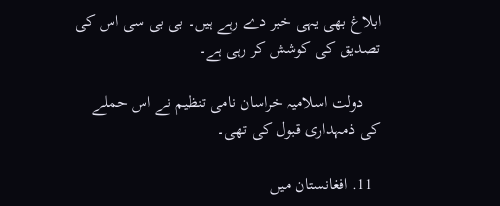ابلاغ بھی یہی خبر دے رہے ہیں۔ بی بی سی اس کی تصدیق کی کوشش کر رہی ہے۔

    دولت اسلامیہ خراسان نامی تنظیم نے اس حملے کی ذمہداری قبول کی تھی۔

  11. افغانستان میں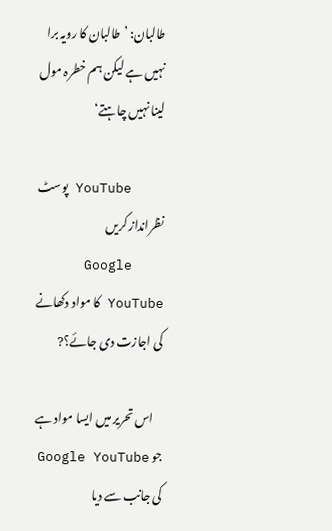طالبان: ’طالبان کا رویہ برا نہیں ہے لیکن ہم خطرہ مول لینا نہیں چاہتے‘

    YouTube پوسٹ نظرانداز کریں
    Google YouTube کا مواد دکھانے کی اجازت دی جائے؟?

    اس تحریر میں ایسا مواد ہے جو Google YouTube کی جانب سے دیا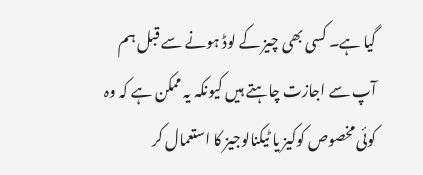گیا ہے۔ کسی بھی چیز کے لوڈ ہونے سے قبل ہم آپ سے اجازت چاہتے ہیں کیونکہ یہ ممکن ہے کہ وہ کوئی مخصوص کوکیز یا ٹیکنالوجیز کا استعمال کر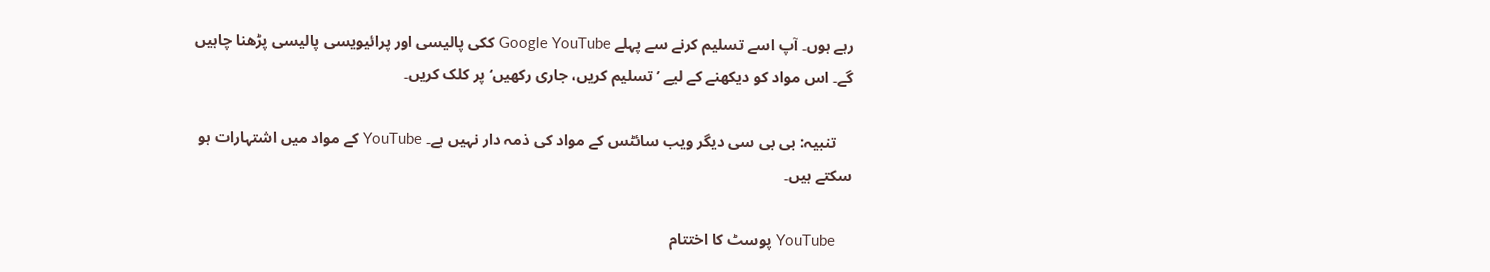رہے ہوں۔ آپ اسے تسلیم کرنے سے پہلے Google YouTube ککی پالیسی اور پرائیویسی پالیسی پڑھنا چاہیں گے۔ اس مواد کو دیکھنے کے لیے ’تسلیم کریں، جاری رکھیں‘ پر کلک کریں۔

    تنبیہ: بی بی سی دیگر ویب سائٹس کے مواد کی ذمہ دار نہیں ہے۔ YouTube کے مواد میں اشتہارات ہو سکتے ہیں۔

    YouTube پوسٹ کا اختتام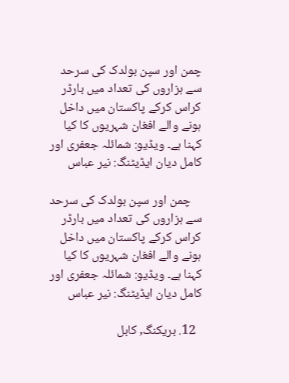چمن اور سپن بولدک کی سرحد سے ہزاروں کی تعداد میں بارڈر کراس کرکے پاکستان میں داخل ہونے والے افغان شہریوں کا کیا کہنا ہے۔ ویڈیو: شمائلہ جعفری اور کامل دیان ایڈیٹنگ: نیر عباس

    چمن اور سپن بولدک کی سرحد سے ہزاروں کی تعداد میں بارڈر کراس کرکے پاکستان میں داخل ہونے والے افغان شہریوں کا کیا کہنا ہے۔ ویڈیو: شمائلہ جعفری اور کامل دیان ایڈیٹنگ: نیر عباس

  12. بریکنگ, کابل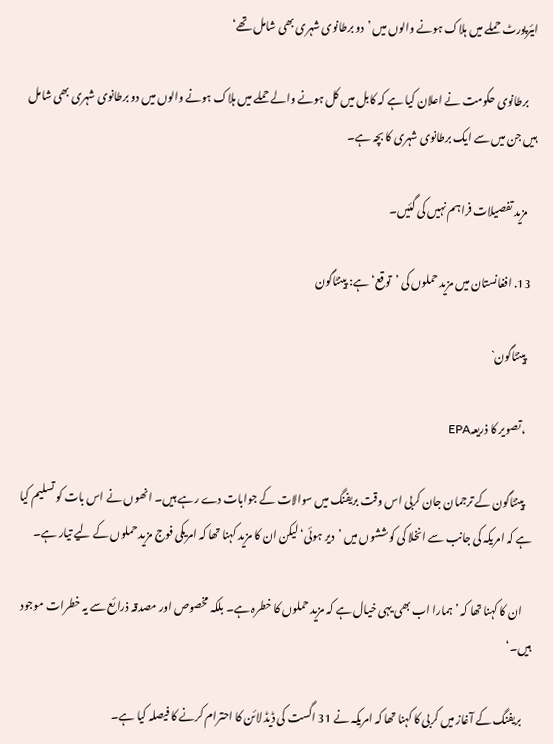ایئرپورٹ حملے میں ہلاک ہونے والوں میں ’دو برطانوی شہری بھی شامل تھے‘

    برطانوی حکومت نے اعلان کیا ہے کہ کابل میں کل ہونے والے حملے میں ہلاک ہونے والوں میں دو برطانوی شہری بھی شامل ہیں جن میں سے ایک برطانوی شہری کا بچہ ہے۔

    مزید تفصیلات فراہم نہیں کی گئیں۔

  13. افغانستان میں مزید حملوں کی ’توقع‘ ہے: پینٹاگون

    پینٹاگون`

    ،تصویر کا ذریعہEPA

    پینٹاگون کے ترجمان جان کربی اس وقت بریفنگ میں سوالات کے جوابات دے رہے ہیں۔ انھوں نے اس بات کو تسلیم کیا ہے کہ امریکہ کی جانب سے انخلا کی کوششوں میں ’دیر ہوئی‘ لیکن ان کا مزید کہنا تھا کہ امریکی فوج مزید حملوں کے لیے تیار ہے۔

    ان کا کہنا تھا کہ ’ہمارا اب بھی یہی خیال ہے کہ مزید حملوں کا خطرہ ہے۔ بلکہ مخصوص اور مصدقہ ذرائع سے یہ خطرات موجود ہیں۔‘

    بریفنگ کے آغاز میں کربی کا کہنا تھا کہ امریکہ نے 31 اگست کی ڈیڈ لائن کا احترام کرنے کا فیصلہ کیا ہے۔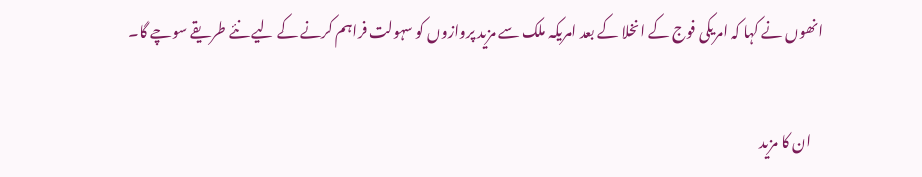انھوں نے کہا کہ امریکی فوج کے انخلا کے بعد امریکہ ملک سے مزید پروازوں کو سہولت فراہم کرنے کے لیے نئے طریقے سوچے گا۔

    ان کا مزید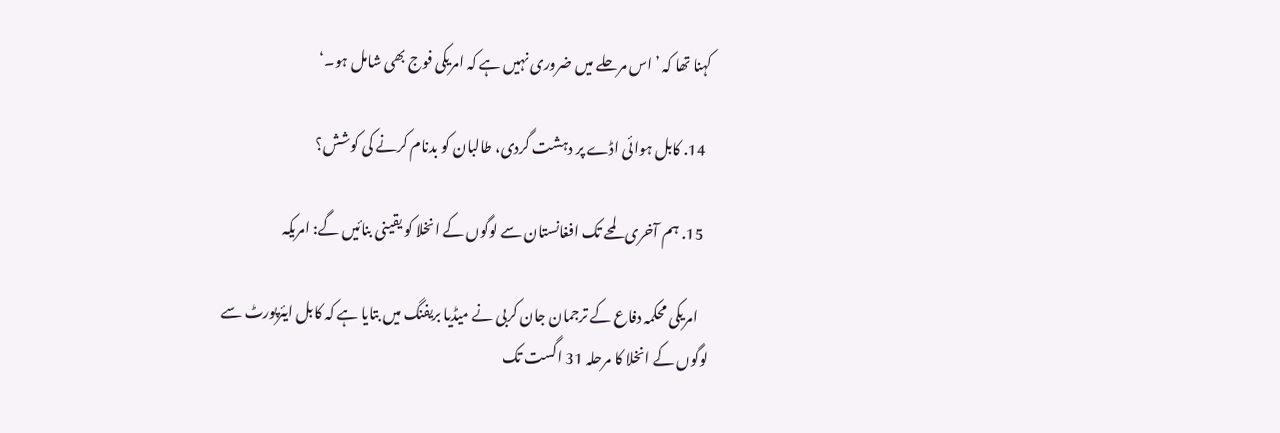کہنا تھا کہ ’اس مرحلے میں ضروری نہیں ہے کہ امریکی فوج بھی شامل ہو۔‘

  14. کابل ہوائی اڈے پر دہشت گردی، طالبان کو بدنام کرنے کی کوشش؟

  15. ہم آخری لمحے تک افغانستان سے لوگوں کے انخلا کو یقینی بنائیں گے: امریکہ

    امریکی محکمہ دفاع کے ترجمان جان کربی نے میڈیا بریفنگ میں بتایا ہے کہ کابل ایئرپورٹ سے لوگوں کے انخلا کا مرحلہ 31 اگست تک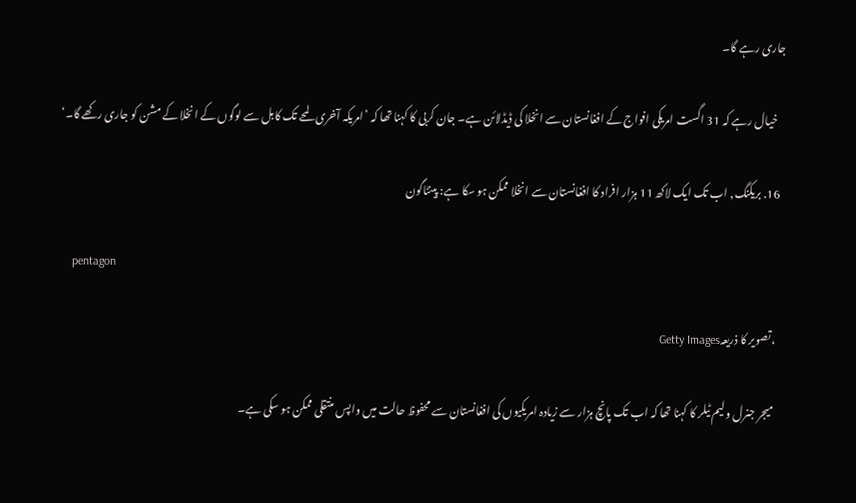جاری رہے گا۔

    خیال رہے کہ 31 اگست امریکی افواج کے افغانستان سے انخلا کی ڈیڈلائن ہے۔ جان کربی کا کہنا تھا کہ ’امریکہ آخری لمحے تک کابل سے لوگوں کے انخلا کے مشن کو جاری رکھے گا۔‘

  16. بریکنگ, اب تک ایک لاکھ 11 ہزار افراد کا افغانستان سے انخلا ممکن ہو سکا ہے: پینٹاگون

    pentagon

    ،تصویر کا ذریعہGetty Images

    میجر جنرل ولیم ٹیلر کا کہنا تھا کہ اب تک پانچ ہزار سے زیادہ امریکیوں کی افغانستان سے محفوظ حالت میں واپس منتقلی ممکن ہو سکی ہے۔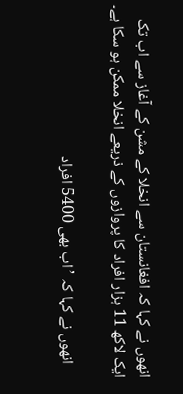انھوں نے کہا کہ افغانستان سے انخلا کے مشن کے آغاز سے اب تک ایک لاکھ 11 ہزار افراد کا پروازوں کے ذریعے انخلا ممکن ہو سکا ہے۔

    انھوں نے کہا کہ ’اب بھی 5400 افراد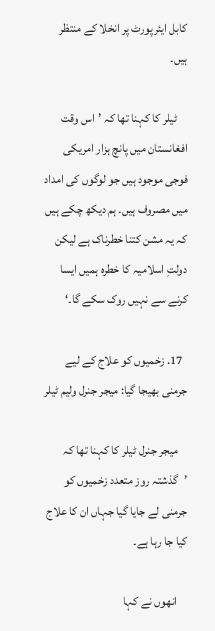کابل ایئرپورٹ پر انخلا کے منتظر ہیں۔

    ٹیلر کا کہنا تھا کہ ’اس وقت افغانستان میں پانچ ہزار امریکی فوجی موجود ہیں جو لوگوں کی امداد میں مصروف ہیں۔ ہم دیکھ چکے ہیں کہ یہ مشن کتنا خطرناک ہے لیکن دولتِ اسلامیہ کا خطرہ ہمیں ایسا کرنے سے نہیں روک سکے گا۔‘

  17. زخمیوں کو علاج کے لیے جرمنی بھیجا گیا: میجر جنرل ولیم ٹیلر

    میجر جنرل ٹیلر کا کہنا تھا کہ ’گذشتہ روز متعدد زخمیوں کو جرمنی لے جایا گیا جہاں ان کا علاج کیا جا رہا ہے۔

    انھوں نے کہا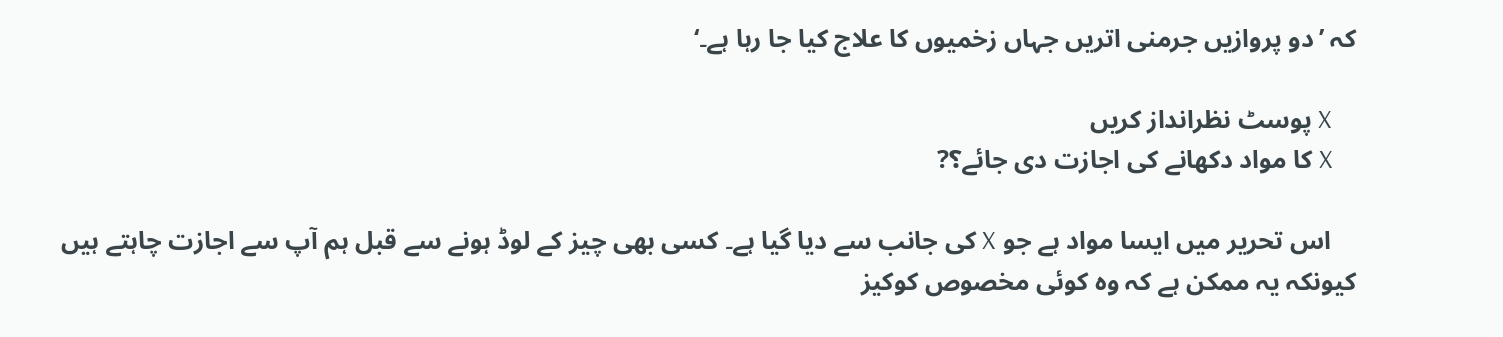کہ ’دو پروازیں جرمنی اتریں جہاں زخمیوں کا علاج کیا جا رہا ہے۔‘

    X پوسٹ نظرانداز کریں
    X کا مواد دکھانے کی اجازت دی جائے؟?

    اس تحریر میں ایسا مواد ہے جو X کی جانب سے دیا گیا ہے۔ کسی بھی چیز کے لوڈ ہونے سے قبل ہم آپ سے اجازت چاہتے ہیں کیونکہ یہ ممکن ہے کہ وہ کوئی مخصوص کوکیز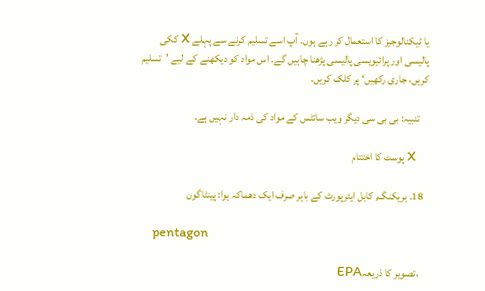یا ٹیکنالوجیز کا استعمال کر رہے ہوں۔ آپ اسے تسلیم کرنے سے پہلے X ککی پالیسی اور پرائیویسی پالیسی پڑھنا چاہیں گے۔ اس مواد کو دیکھنے کے لیے ’تسلیم کریں، جاری رکھیں‘ پر کلک کریں۔

    تنبیہ: بی بی سی دیگر ویب سائٹس کے مواد کی ذمہ دار نہیں ہے۔

    X پوسٹ کا اختتام

  18. بریکنگ, کابل ایئرپورٹ کے باہر صرف ایک دھماکہ ہوا: پینٹاگون

    pentagon

    ،تصویر کا ذریعہEPA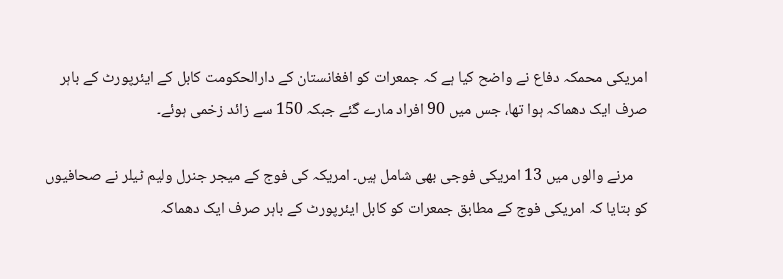امریکی محمکہ دفاع نے واضح کیا ہے کہ جمعرات کو افغانستان کے دارالحکومت کابل کے ایئرپورٹ کے باہر صرف ایک دھماکہ ہوا تھا، جس میں 90 افراد مارے گئے جبکہ 150 سے زائد زخمی ہوئے۔

    مرنے والوں میں 13 امریکی فوجی بھی شامل ہیں۔ امریکہ کی فوج کے میجر جنرل ولیم ٹیلر نے صحافیوں کو بتایا کہ امریکی فوج کے مطابق جمعرات کو کابل ایئرپورٹ کے باہر صرف ایک دھماکہ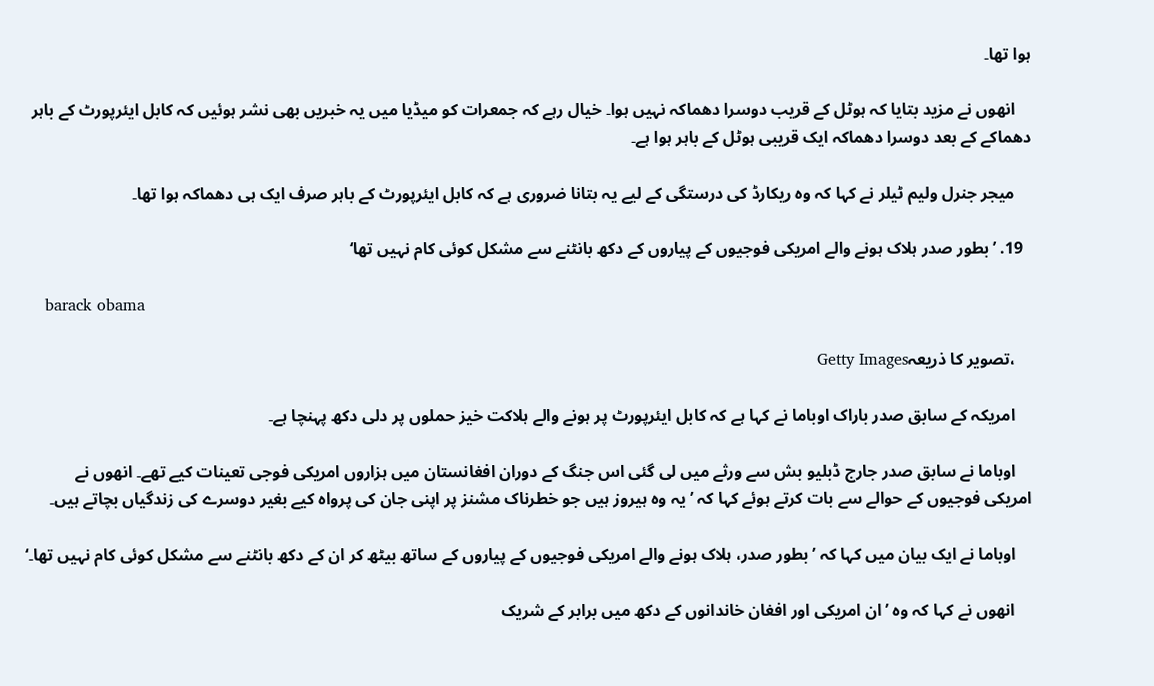ہوا تھا۔

    انھوں نے مزید بتایا کہ ہوٹل کے قریب دوسرا دھماکہ نہیں ہوا۔ خیال رہے کہ جمعرات کو میڈیا میں یہ خبریں بھی نشر ہوئیں کہ کابل ایئرپورٹ کے باہر دھماکے کے بعد دوسرا دھماکہ ایک قریبی ہوٹل کے باہر ہوا ہے۔

    میجر جنرل ولیم ٹیلر نے کہا کہ وہ ریکارڈ کی درستگی کے لیے یہ بتانا ضروری ہے کہ کابل ایئرپورٹ کے باہر صرف ایک ہی دھماکہ ہوا تھا۔

  19. ’بطور صدر ہلاک ہونے والے امریکی فوجیوں کے پیاروں کے دکھ بانٹنے سے مشکل کوئی کام نہیں تھا‘

    barack obama

    ،تصویر کا ذریعہGetty Images

    امریکہ کے سابق صدر باراک اوباما نے کہا ہے کہ کابل ایئرپورٹ پر ہونے والے ہلاکت خیز حملوں پر دلی دکھ پہنچا ہے۔

    اوباما نے سابق صدر جارج ڈبلیو بش سے ورثے میں لی گئی اس جنگ کے دوران افغانستان میں ہزاروں امریکی فوجی تعینات کیے تھے۔ انھوں نے امریکی فوجیوں کے حوالے سے بات کرتے ہوئے کہا کہ ’یہ وہ ہیروز ہیں جو خطرناک مشنز پر اپنی جان کی پرواہ کیے بغیر دوسرے کی زندگیاں بچاتے ہیں۔

    اوباما نے ایک بیان میں کہا کہ ’بطور صدر، ہلاک ہونے والے امریکی فوجیوں کے پیاروں کے ساتھ بیٹھ کر ان کے دکھ بانٹنے سے مشکل کوئی کام نہیں تھا۔‘

    انھوں نے کہا کہ وہ ’ان امریکی اور افغان خاندانوں کے دکھ میں برابر کے شریک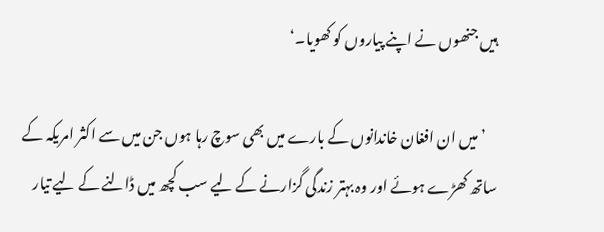ہیں جنھوں نے اپنے پیاروں کو کھویا۔‘

    ’میں ان افغان خاندانوں کے بارے میں بھی سوچ رہا ہوں جن میں سے اکثر امریکہ کے ساتھ کھڑے ہوئے اور وہ بہتر زندگی گزارنے کے لیے سب کچھ میں ڈالنے کے لیے تیار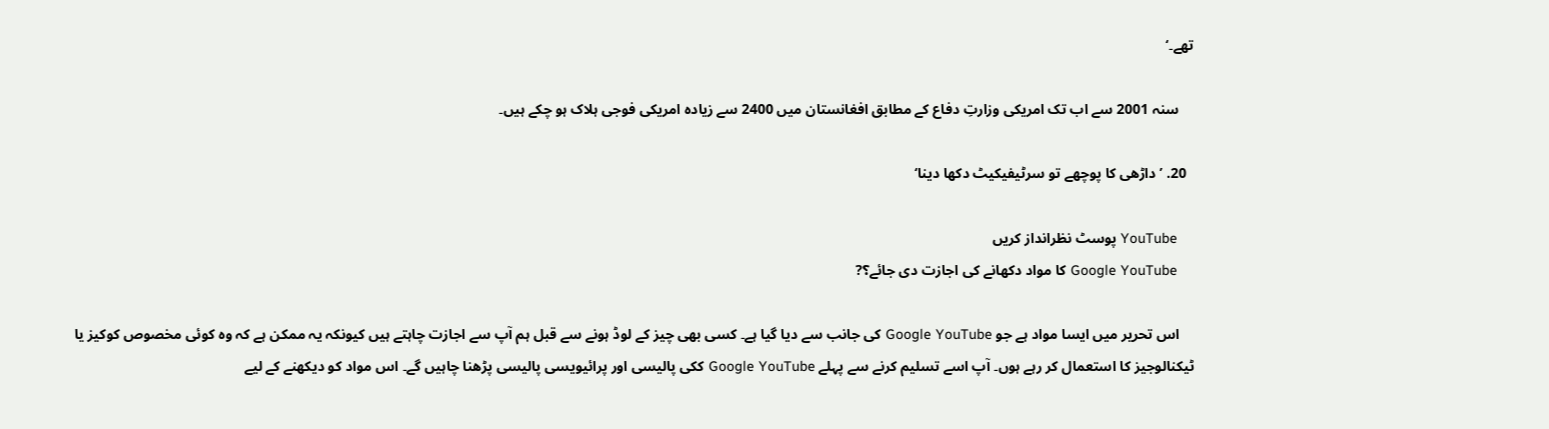تھے۔‘

    سنہ 2001 سے اب تک امریکی وزارتِ دفاع کے مطابق افغانستان میں 2400 سے زیادہ امریکی فوجی ہلاک ہو چکے ہیں۔

  20. ’داڑھی کا پوچھے تو سرٹیفیکیٹ دکھا دینا‘

    YouTube پوسٹ نظرانداز کریں
    Google YouTube کا مواد دکھانے کی اجازت دی جائے؟?

    اس تحریر میں ایسا مواد ہے جو Google YouTube کی جانب سے دیا گیا ہے۔ کسی بھی چیز کے لوڈ ہونے سے قبل ہم آپ سے اجازت چاہتے ہیں کیونکہ یہ ممکن ہے کہ وہ کوئی مخصوص کوکیز یا ٹیکنالوجیز کا استعمال کر رہے ہوں۔ آپ اسے تسلیم کرنے سے پہلے Google YouTube ککی پالیسی اور پرائیویسی پالیسی پڑھنا چاہیں گے۔ اس مواد کو دیکھنے کے لیے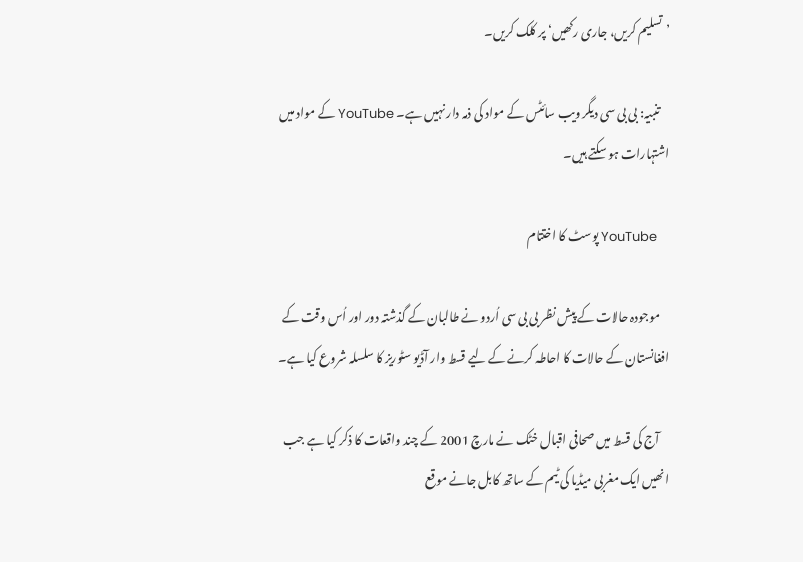’تسلیم کریں، جاری رکھیں‘ پر کلک کریں۔

    تنبیہ: بی بی سی دیگر ویب سائٹس کے مواد کی ذمہ دار نہیں ہے۔ YouTube کے مواد میں اشتہارات ہو سکتے ہیں۔

    YouTube پوسٹ کا اختتام

    موجودہ حالات کے پیش نظر بی بی سی اُردو نے طالبان کے گذشتہ دور اور اُس وقت کے افغانستان کے حالات کا احاطہ کرنے کے لیے قسط وار آڈیو سٹوریز کا سلسلہ شروع کیا ہے۔

    آج کی قسط میں صحافی اقبال خٹک نے مارچ 2001 کے چند واقعات کا ذکر کیا ہے جب انھیں ایک مغربی میڈیا کی ٹیم کے ساتھ کابل جانے موقع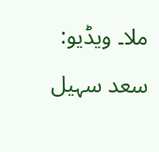ملا۔ ویڈیو: سعد سہیل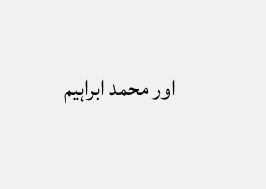اور محمد ابراہیم